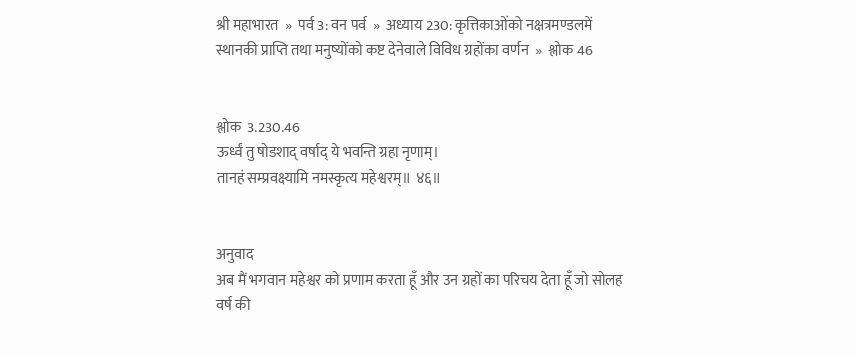श्री महाभारत  »  पर्व 3: वन पर्व  »  अध्याय 230: कृत्तिकाओंको नक्षत्रमण्डलमें स्थानकी प्राप्ति तथा मनुष्योंको कष्ट देनेवाले विविध ग्रहोंका वर्णन  »  श्लोक 46


श्लोक  3.230.46
ऊर्ध्वं तु षोडशाद् वर्षाद् ये भवन्ति ग्रहा नृणाम्।
तानहं सम्प्रवक्ष्यामि नमस्कृत्य महेश्वरम्॥ ४६॥


अनुवाद
अब मैं भगवान महेश्वर को प्रणाम करता हूँ और उन ग्रहों का परिचय देता हूँ जो सोलह वर्ष की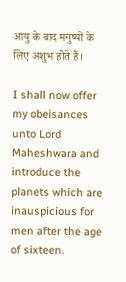आयु के बाद मनुष्यों के लिए अशुभ होते हैं।

I shall now offer my obeisances unto Lord Maheshwara and introduce the planets which are inauspicious for men after the age of sixteen.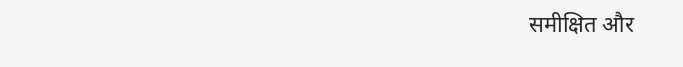समीक्षित और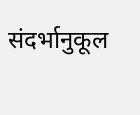संदर्भानुकूल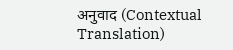अनुवाद (Contextual Translation)